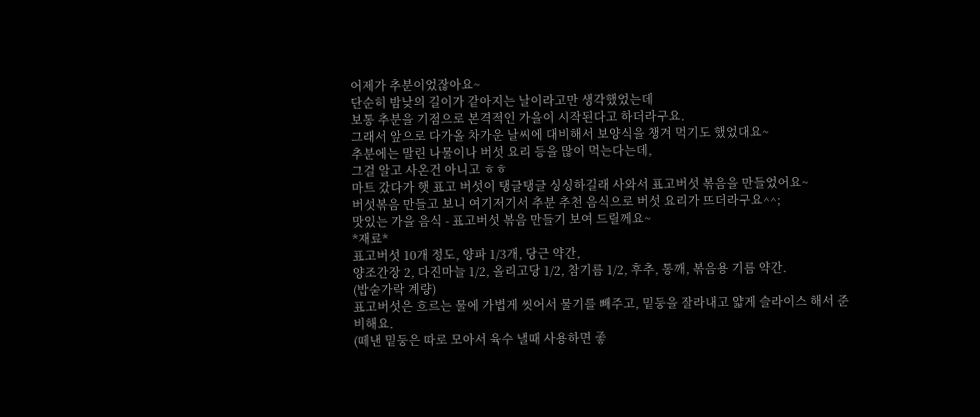어제가 추분이었잖아요~
단순히 밤낮의 길이가 같아지는 날이라고만 생각했었는데
보통 추분을 기점으로 본격적인 가을이 시작된다고 하더라구요.
그래서 앞으로 다가올 차가운 날씨에 대비해서 보양식을 챙겨 먹기도 했었대요~
추분에는 말린 나물이나 버섯 요리 등을 많이 먹는다는데,
그걸 알고 사온건 아니고 ㅎㅎ
마트 갔다가 햇 표고 버섯이 탱글탱글 싱싱하길래 사와서 표고버섯 볶음을 만들었어요~
버섯볶음 만들고 보니 여기저기서 추분 추천 음식으로 버섯 요리가 뜨더라구요^^;
맛있는 가을 음식 - 표고버섯 볶음 만들기 보여 드릴께요~
*재료*
표고버섯 10개 정도, 양파 1/3개, 당근 약간,
양조간장 2, 다진마늘 1/2, 올리고당 1/2, 참기름 1/2, 후추, 통깨, 볶음용 기름 약간.
(밥숟가락 계량)
표고버섯은 흐르는 물에 가볍게 씻어서 물기를 빼주고, 밑둥을 잘라내고 얇게 슬라이스 해서 준비해요.
(떼낸 밑둥은 따로 모아서 육수 낼때 사용하면 좋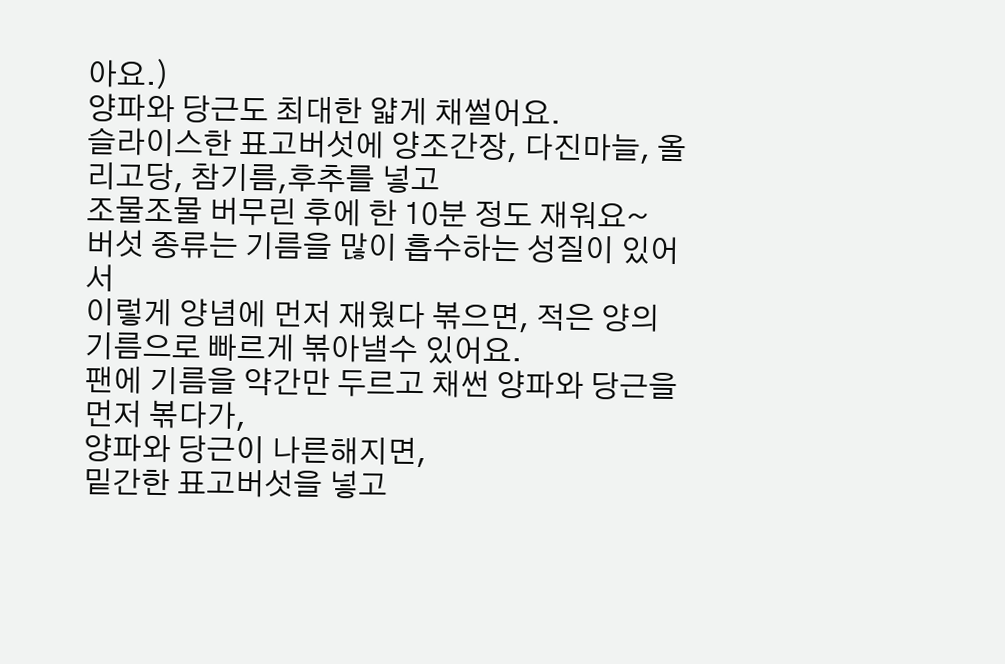아요.)
양파와 당근도 최대한 얇게 채썰어요.
슬라이스한 표고버섯에 양조간장, 다진마늘, 올리고당, 참기름,후추를 넣고
조물조물 버무린 후에 한 10분 정도 재워요~
버섯 종류는 기름을 많이 흡수하는 성질이 있어서
이렇게 양념에 먼저 재웠다 볶으면, 적은 양의 기름으로 빠르게 볶아낼수 있어요.
팬에 기름을 약간만 두르고 채썬 양파와 당근을 먼저 볶다가,
양파와 당근이 나른해지면,
밑간한 표고버섯을 넣고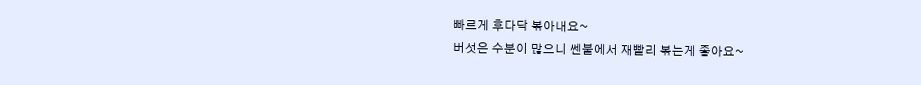빠르게 후다닥 볶아내요~
버섯은 수분이 많으니 쎈불에서 재빨리 볶는게 좋아요~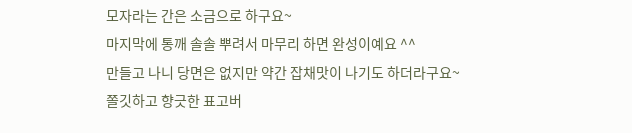모자라는 간은 소금으로 하구요~
마지막에 통깨 솔솔 뿌려서 마무리 하면 완성이예요 ^^
만들고 나니 당면은 없지만 약간 잡채맛이 나기도 하더라구요~
쫄깃하고 향긋한 표고버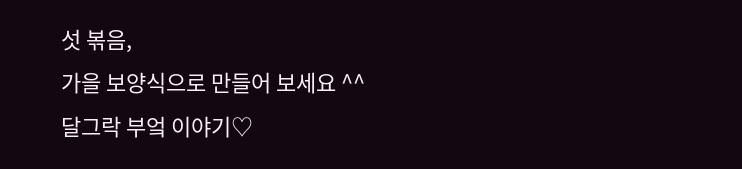섯 볶음,
가을 보양식으로 만들어 보세요 ^^
달그락 부엌 이야기♡